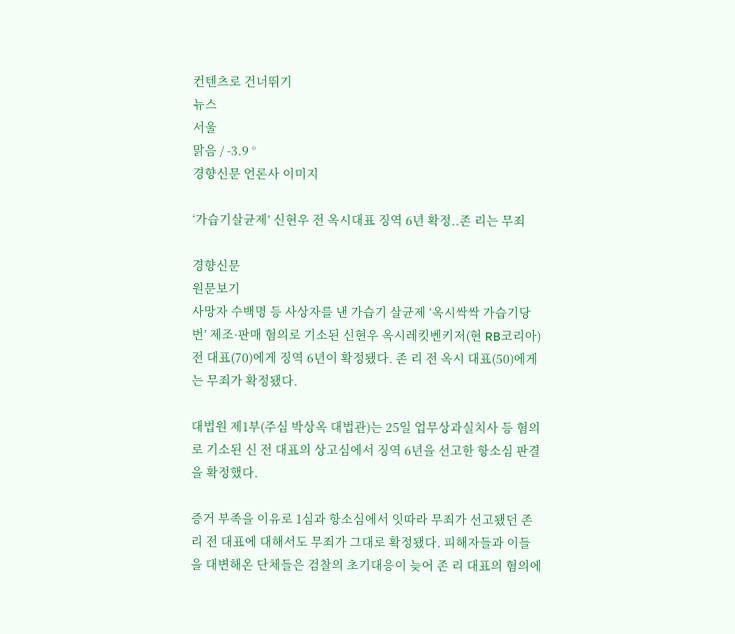컨텐츠로 건너뛰기
뉴스
서울
맑음 / -3.9 °
경향신문 언론사 이미지

‘가습기살균제’ 신현우 전 옥시대표 징역 6년 확정..존 리는 무죄

경향신문
원문보기
사망자 수백명 등 사상자를 낸 가습기 살균제 ‘옥시싹싹 가습기당번’ 제조·판매 혐의로 기소된 신현우 옥시레킷벤키저(현 RB코리아) 전 대표(70)에게 징역 6년이 확정됐다. 존 리 전 옥시 대표(50)에게는 무죄가 확정됐다.

대법원 제1부(주심 박상옥 대법관)는 25일 업무상과실치사 등 혐의로 기소된 신 전 대표의 상고심에서 징역 6년을 선고한 항소심 판결을 확정했다.

증거 부족을 이유로 1심과 항소심에서 잇따라 무죄가 선고됐던 존 리 전 대표에 대해서도 무죄가 그대로 확정됐다. 피해자들과 이들을 대변해온 단체들은 검찰의 초기대응이 늦어 존 리 대표의 혐의에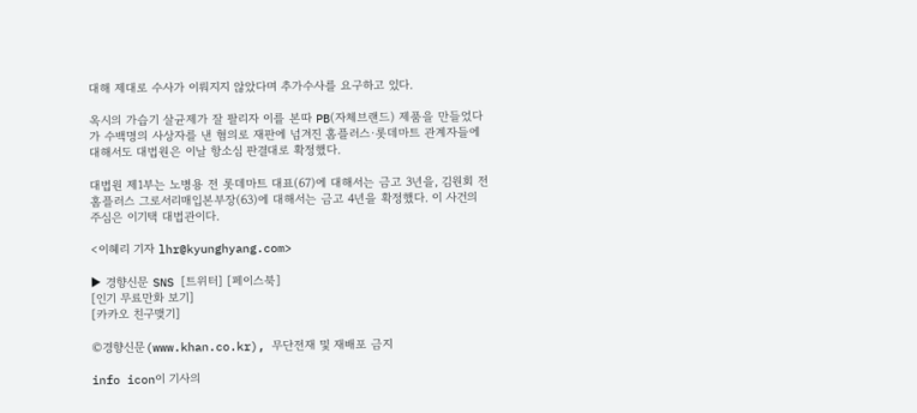대해 제대로 수사가 이뤄지지 않았다며 추가수사를 요구하고 있다.

옥시의 가습기 살균제가 잘 팔리자 이를 본따 PB(자체브랜드) 제품을 만들었다가 수백명의 사상자를 낸 혐의로 재판에 넘겨진 홈플러스·롯데마트 관계자들에 대해서도 대법원은 이날 항소심 판결대로 확정했다.

대법원 제1부는 노병용 전 롯데마트 대표(67)에 대해서는 금고 3년을, 김원회 전 홈플러스 그로서리매입본부장(63)에 대해서는 금고 4년을 확정했다. 이 사건의 주심은 이기택 대법관이다.

<이혜리 기자 lhr@kyunghyang.com>

▶ 경향신문 SNS [트위터] [페이스북]
[인기 무료만화 보기]
[카카오 친구맺기]

©경향신문(www.khan.co.kr), 무단전재 및 재배포 금지

info icon이 기사의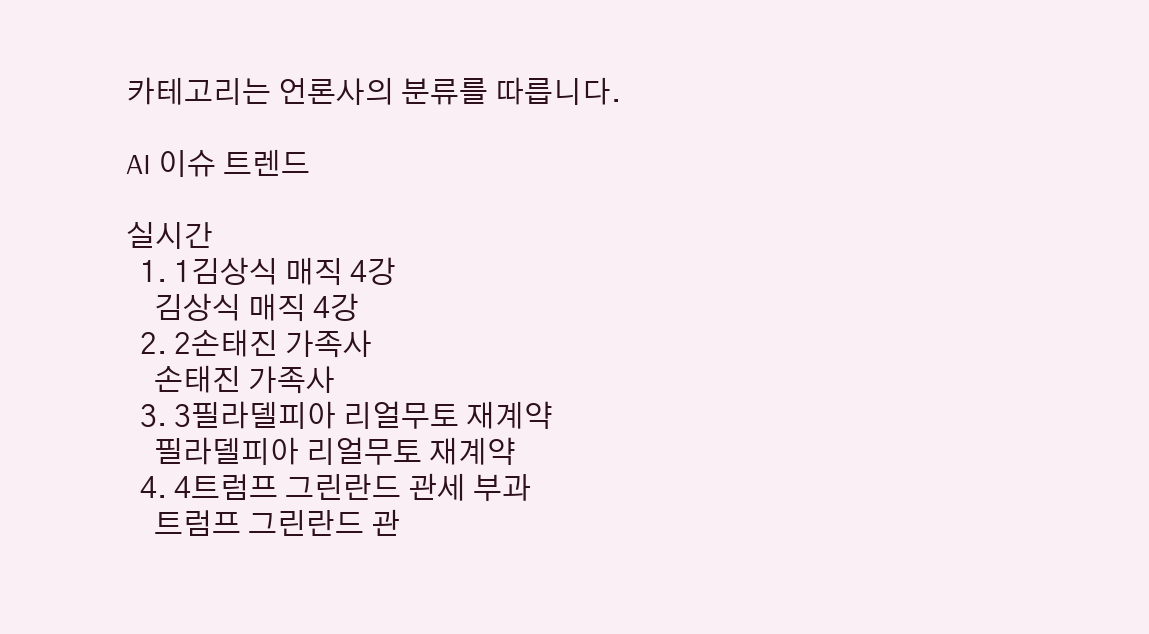카테고리는 언론사의 분류를 따릅니다.

AI 이슈 트렌드

실시간
  1. 1김상식 매직 4강
    김상식 매직 4강
  2. 2손태진 가족사
    손태진 가족사
  3. 3필라델피아 리얼무토 재계약
    필라델피아 리얼무토 재계약
  4. 4트럼프 그린란드 관세 부과
    트럼프 그린란드 관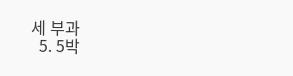세 부과
  5. 5박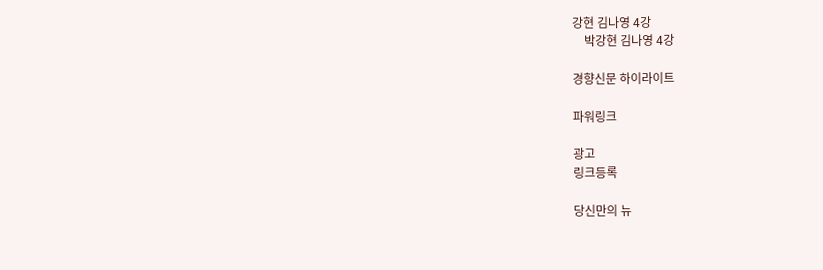강현 김나영 4강
    박강현 김나영 4강

경향신문 하이라이트

파워링크

광고
링크등록

당신만의 뉴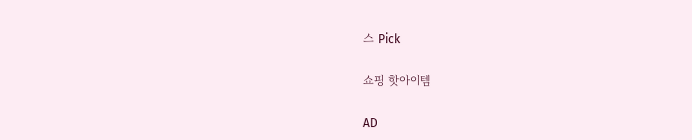스 Pick

쇼핑 핫아이템

AD